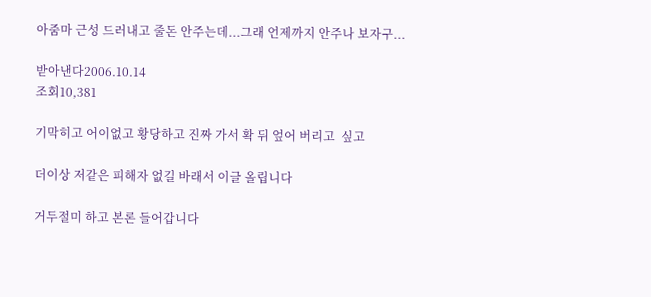아줌마 근성 드러내고 줄돈 안주는데...그래 언제까지 안주나 보자구...

받아낸다2006.10.14
조회10,381

기막히고 어이없고 황당하고 진짜 가서 확 뒤 엎어 버리고  싶고

더이상 저같은 피해자 없길 바래서 이글 올립니다

거두절미 하고 본론 들어갑니다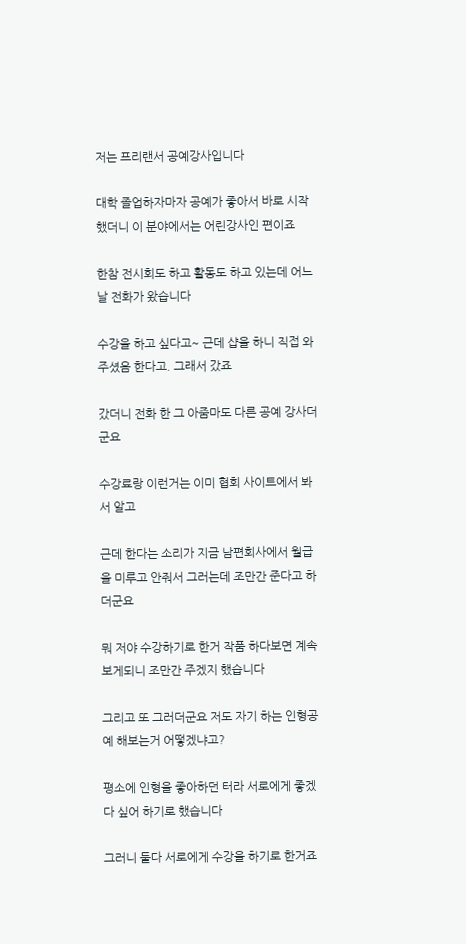저는 프리랜서 공예강사입니다

대학 졸업하자마자 공예가 좋아서 바로 시작했더니 이 분야에서는 어린강사인 편이죠

한참 전시회도 하고 활동도 하고 있는데 어느날 전화가 왔습니다

수강을 하고 싶다고~ 근데 샵을 하니 직접 와주셨음 한다고. 그래서 갔죠

갔더니 전화 한 그 아줌마도 다른 공예 강사더군요

수강료랑 이런거는 이미 협회 사이트에서 봐서 알고

근데 한다는 소리가 지금 남편회사에서 월급을 미루고 안줘서 그러는데 조만간 준다고 하더군요

뭐 저야 수강하기로 한거 작품 하다보면 계속 보게되니 조만간 주겠지 했습니다

그리고 또 그러더군요 저도 자기 하는 인형공예 해보는거 어떻겠냐고?

평소에 인형을 좋아하던 터라 서로에게 좋겠다 싶어 하기로 했습니다

그러니 둘다 서로에게 수강을 하기로 한거죠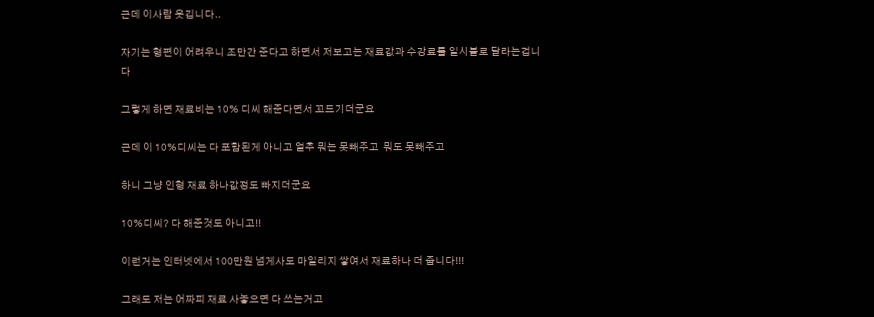근데 이사람 웃깁니다..

자기는 형편이 어려우니 조만간 준다고 하면서 저보고는 재료값과 수강료를 일시불로 달라는겁니다

그렇게 하면 재료비는 10% 디씨 해준다면서 꼬드기더군요

근데 이 10%디씨는 다 포함된게 아니고 얼추 뭐는 못빼주고  뭐도 못빼주고

하니 그냥 인형 재료 하나값정도 빠지더군요

10%디씨? 다 해준것도 아니고!!

이런거는 인터넷에서 100만원 넘게사도 마일리지 쌓여서 재료하나 더 줍니다!!!

그래도 저는 어짜피 재료 사놓으면 다 쓰는거고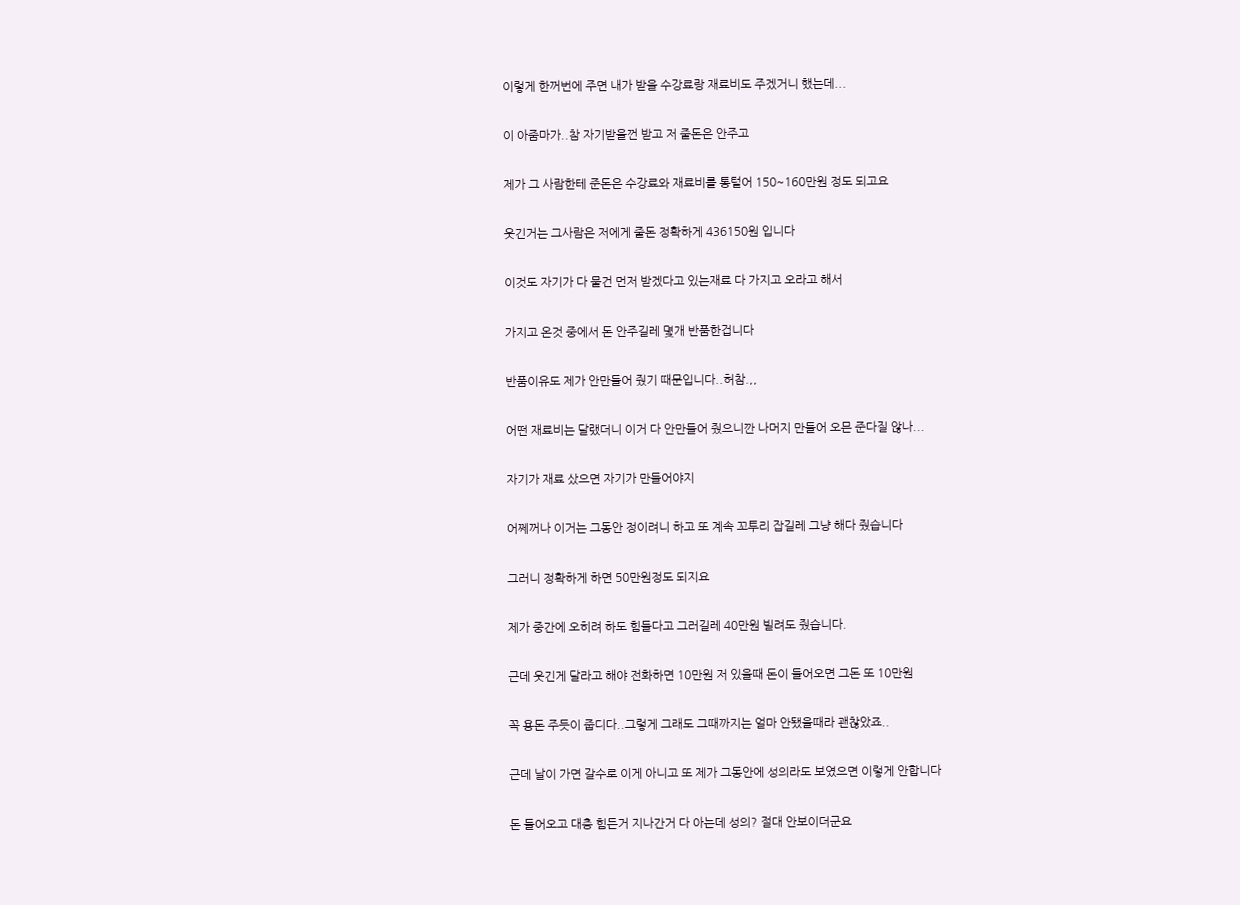이렇게 한꺼번에 주면 내가 받을 수강료랑 재료비도 주겠거니 했는데...

이 아줌마가..참 자기받을껀 받고 저 줄돈은 안주고

제가 그 사람한테 준돈은 수강료와 재료비를 통털어 150~160만원 정도 되고요

웃긴거는 그사람은 저에게 줄돈 정확하게 436150원 입니다

이것도 자기가 다 물건 먼저 받겠다고 있는재료 다 가지고 오라고 해서

가지고 온것 중에서 돈 안주길레 몇개 반품한겁니다

반품이유도 제가 안만들어 줬기 때문입니다..허참.,,

어떤 재료비는 달랬더니 이거 다 안만들어 줬으니깐 나머지 만들어 오믄 준다질 않나...

자기가 재료 샀으면 자기가 만들어야지

어쩨꺼나 이거는 그동안 정이려니 하고 또 계속 꼬투리 잡길레 그냥 해다 줬습니다

그러니 정확하게 하면 50만원정도 되지요

제가 중간에 오히려 하도 힘들다고 그러길레 40만원 빌려도 줬습니다.

근데 웃긴게 달라고 해야 전화하면 10만원 저 있을때 돈이 들어오면 그돈 또 10만원

꼭 용돈 주듯이 줍디다..그렇게 그래도 그때까지는 얼마 안됐을때라 괜찮았죠..

근데 날이 가면 갈수로 이게 아니고 또 제가 그동안에 성의라도 보였으면 이렇게 안합니다

돈 들어오고 대충 힘든거 지나간거 다 아는데 성의? 절대 안보이더군요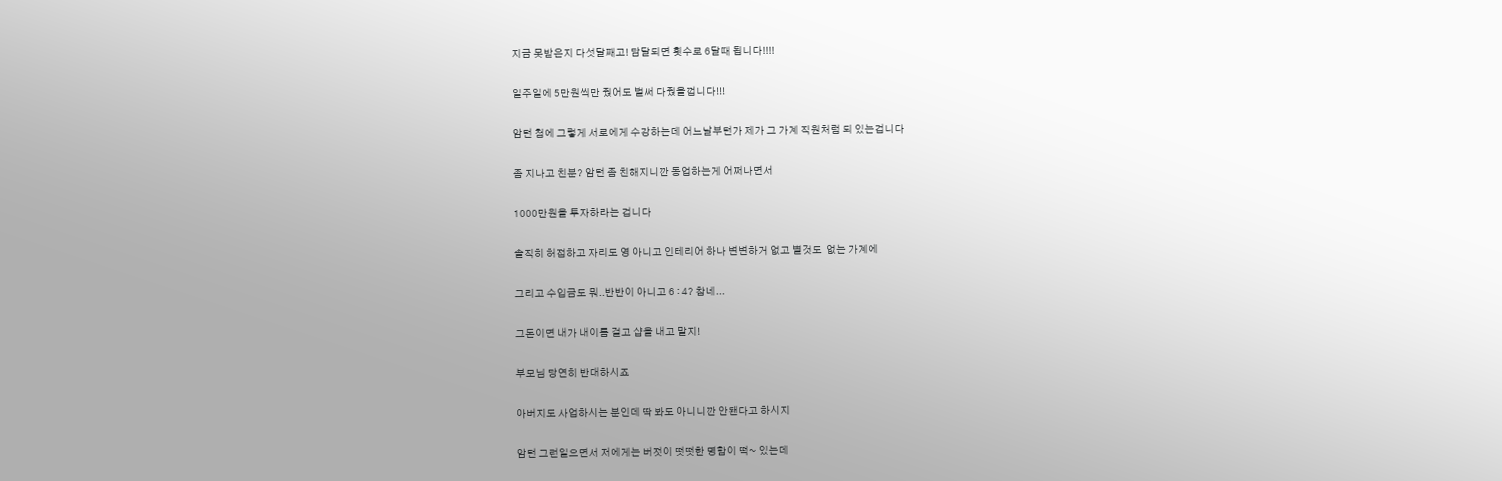지금 못받은지 다섯달째고! 담달되면 횟수로 6달때 됩니다!!!!

일주일에 5만원씩만 줬어도 벌써 다줬을껍니다!!!

암턴 첨에 그렇게 서로에게 수강하는데 어느날부턴가 제가 그 가계 직원처럼 되 있는겁니다

좀 지나고 친분? 암턴 좀 친해지니깐 동업하는게 어쩌나면서

1000만원을 투자하라는 겁니다

솔직히 허접하고 자리도 영 아니고 인테리어 하나 변변하거 없고 별것도  없는 가계에

그리고 수입금도 뭐..반반이 아니고 6 : 4? 참네...

그돈이면 내가 내이름 걸고 샵을 내고 말지!

부모님 당연히 반대하시죠

아버지도 사업하시는 분인데 딱 봐도 아니니깐 안됀다고 하시지

암턴 그런일으면서 저에게는 버젓이 떳떳한 명함이 떡~ 있는데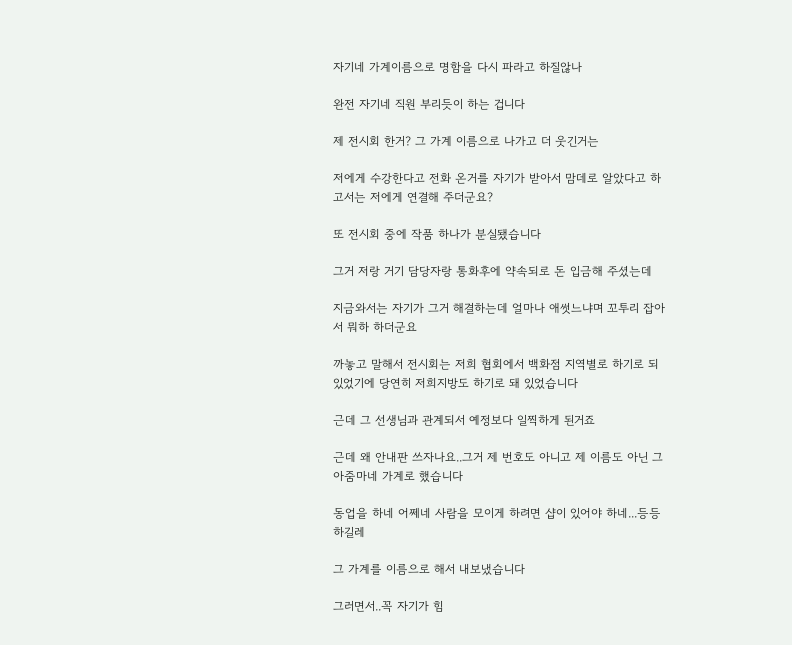자기네 가계이름으로 명함을 다시 파라고 하질않나

완전 자기네 직원 부리듯이 하는 겁니다

제 전시회 한거? 그 가계 이름으로 나가고 더 웃긴거는

저에게 수강한다고 전화 온거를 자기가 받아서 맘데로 알았다고 하고서는 저에게 연결해 주더군요?

또 전시회 중에 작품 하나가 분실됐습니다

그거 저랑 거기 담당자랑 통화후에 약속되로 돈 입금해 주셨는데

지금와서는 자기가 그거 해결하는데 얼마나 애썻느냐며 꼬투리 잡아서 뭐하 하더군요

까놓고 말해서 전시회는 저희 협회에서 백화점 지역별로 하기로 되 있었기에 당연히 저희지방도 하기로 돼 있었습니다

근데 그 선생님과 관계되서 예정보다 일찍하게 된거죠

근데 왜 안내판 쓰자나요..그거 제 번호도 아니고 제 이름도 아닌 그아줌마네 가계로 했습니다

동업을 하네 어쩨네 사람을 모이게 하려면 샵이 있어야 하네...등등 하길레

그 가계를 이름으로 해서 내보냈습니다

그러면서..꼭 자기가 힘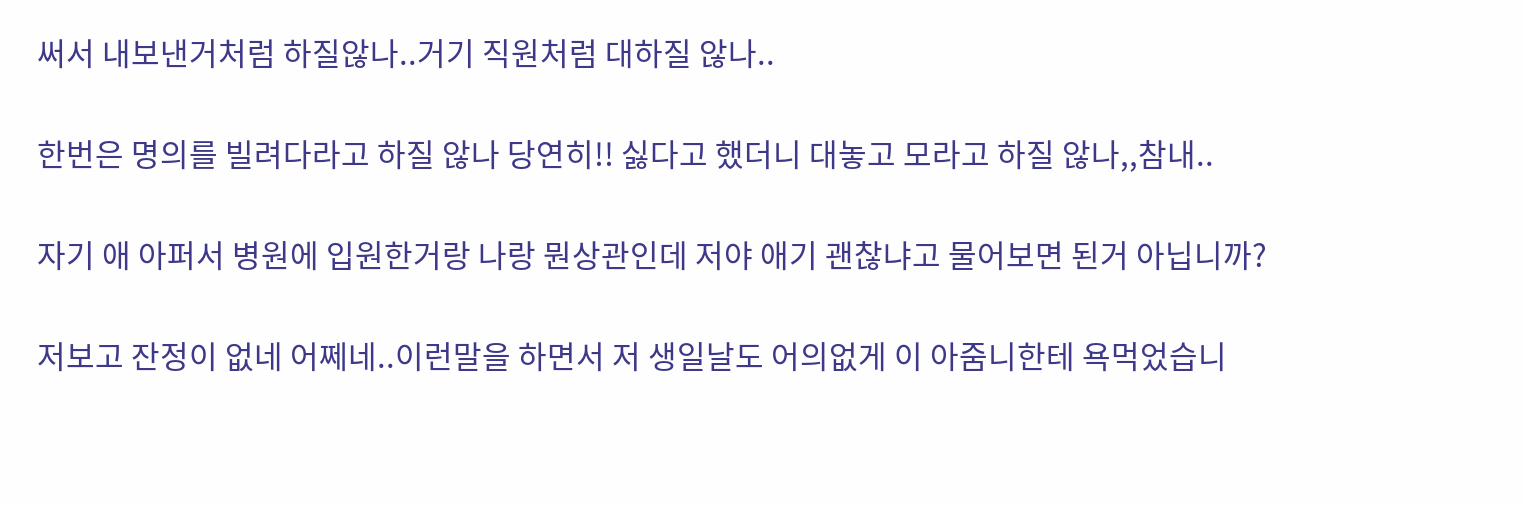써서 내보낸거처럼 하질않나..거기 직원처럼 대하질 않나..

한번은 명의를 빌려다라고 하질 않나 당연히!! 싫다고 했더니 대놓고 모라고 하질 않나,,참내..

자기 애 아퍼서 병원에 입원한거랑 나랑 뭔상관인데 저야 애기 괜찮냐고 물어보면 된거 아닙니까?

저보고 잔정이 없네 어쩨네..이런말을 하면서 저 생일날도 어의없게 이 아줌니한테 욕먹었습니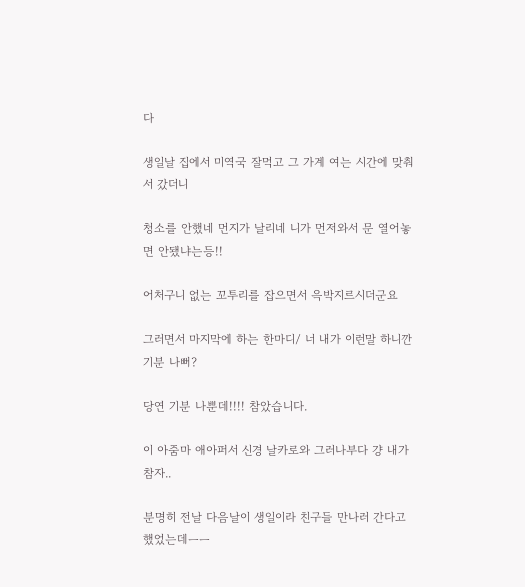다

생일날 집에서 미역국 잘먹고 그 가계 여는 시간에 맞춰서 갔더니

청소를 안했네 먼지가 날리네 니가 먼저와서 문 열어놓면 안됐냐는등!!

어처구니 없는 꼬투리를 잡으면서 윽박지르시더군요

그러면서 마지막에 하는 한마디/ 너 내가 이런말 하니깐 기분 나뻐?

당연 기분 나뿐데!!!! 참았습니다.

이 아줌마 애아퍼서 신경 날카로와 그러나부다 걍 내가 참자..

분명히 전날 다음날이 생일이라 친구들 만나러 간다고 했었는데ㅡㅡ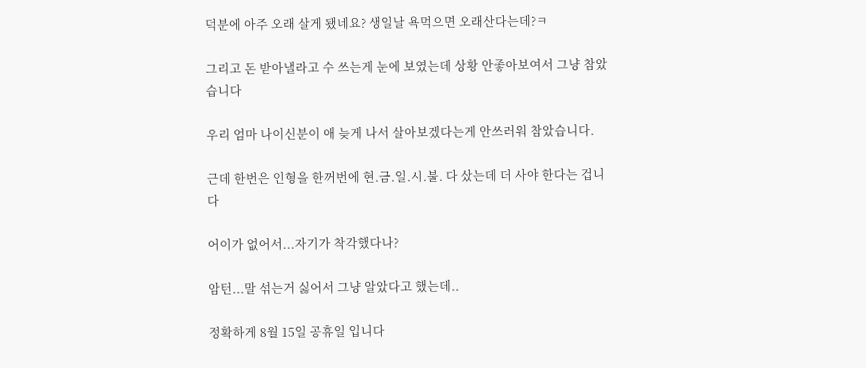덕분에 아주 오래 살게 됐네요? 생일날 욕먹으면 오래산다는데?ㅋ

그리고 돈 받아낼라고 수 쓰는게 눈에 보였는데 상황 안좋아보여서 그냥 참았습니다

우리 엄마 나이신분이 애 늦게 나서 살아보겠다는게 안쓰러워 참았습니다.

근데 한번은 인형을 한꺼번에 현.금.일.시.불. 다 샀는데 더 사야 한다는 겁니다

어이가 없어서...자기가 착각했다나?

암턴...말 섞는거 싫어서 그냥 알았다고 했는데..

정확하게 8월 15일 공휴일 입니다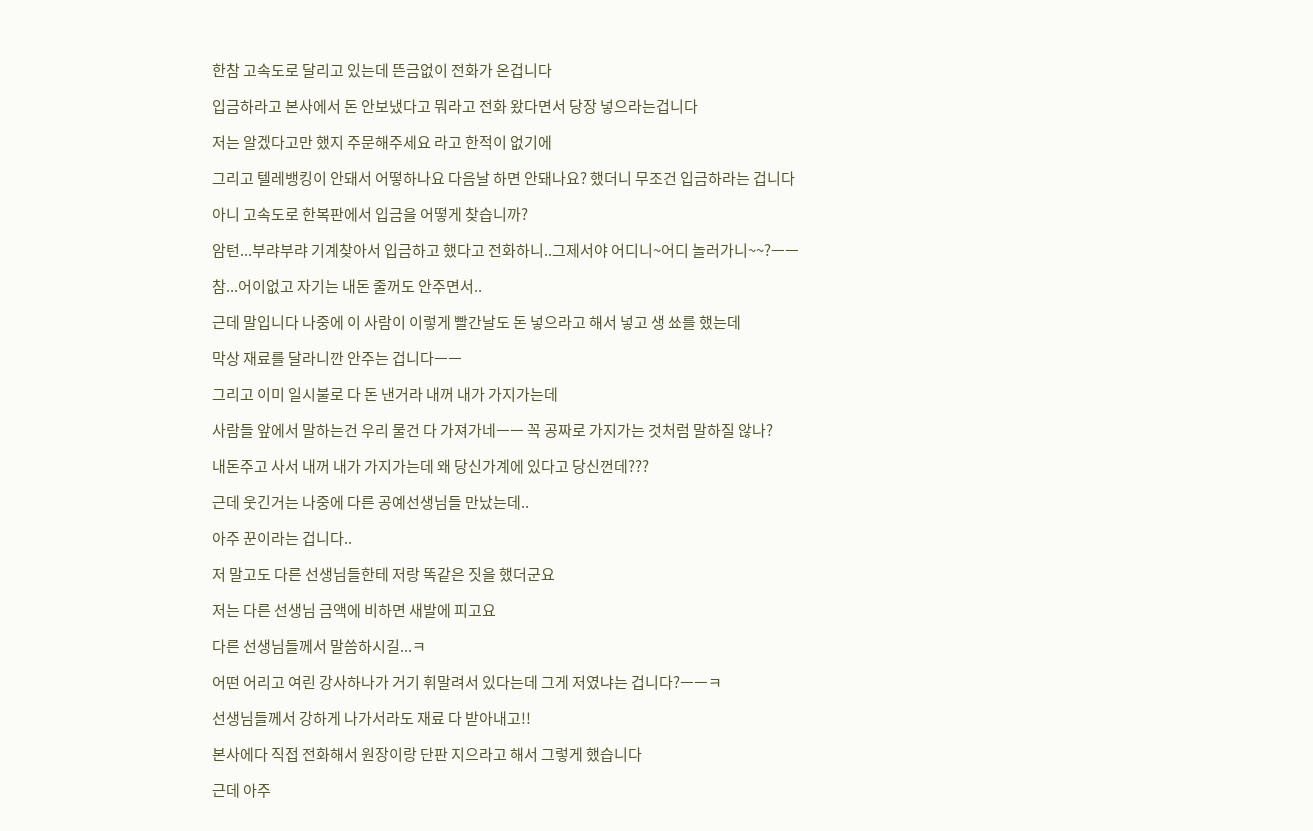한참 고속도로 달리고 있는데 뜬금없이 전화가 온겁니다

입금하라고 본사에서 돈 안보냈다고 뭐라고 전화 왔다면서 당장 넣으라는겁니다

저는 알겠다고만 했지 주문해주세요 라고 한적이 없기에

그리고 텔레뱅킹이 안돼서 어떻하나요 다음날 하면 안돼나요? 했더니 무조건 입금하라는 겁니다

아니 고속도로 한복판에서 입금을 어떻게 찾습니까?

암턴...부랴부랴 기계찾아서 입금하고 했다고 전화하니..그제서야 어디니~어디 놀러가니~~?ㅡㅡ

참...어이없고 자기는 내돈 줄꺼도 안주면서..

근데 말입니다 나중에 이 사람이 이렇게 빨간날도 돈 넣으라고 해서 넣고 생 쑈를 했는데

막상 재료를 달라니깐 안주는 겁니다ㅡㅡ

그리고 이미 일시불로 다 돈 낸거라 내꺼 내가 가지가는데

사람들 앞에서 말하는건 우리 물건 다 가져가네ㅡㅡ 꼭 공짜로 가지가는 것처럼 말하질 않나?

내돈주고 사서 내꺼 내가 가지가는데 왜 당신가계에 있다고 당신껀데???

근데 웃긴거는 나중에 다른 공예선생님들 만났는데..

아주 꾼이라는 겁니다..

저 말고도 다른 선생님들한테 저랑 똑같은 짓을 했더군요

저는 다른 선생님 금액에 비하면 새발에 피고요

다른 선생님들께서 말씀하시길...ㅋ

어떤 어리고 여린 강사하나가 거기 휘말려서 있다는데 그게 저였냐는 겁니다?ㅡㅡㅋ

선생님들께서 강하게 나가서라도 재료 다 받아내고!!

본사에다 직접 전화해서 원장이랑 단판 지으라고 해서 그렇게 했습니다

근데 아주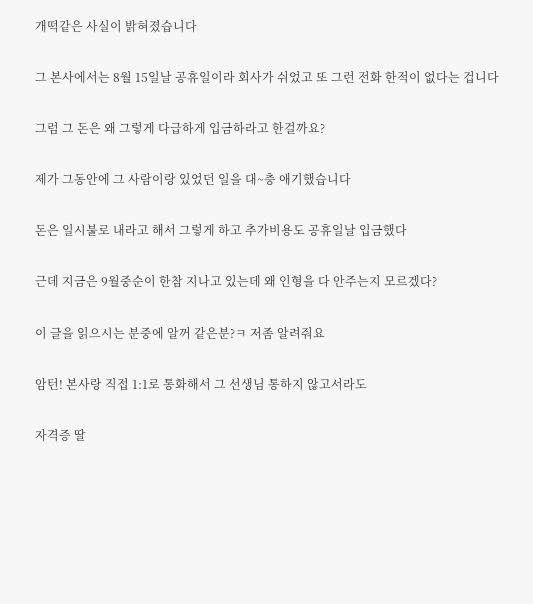개떡같은 사실이 밝혀졌습니다

그 본사에서는 8월 15일날 공휴일이라 회사가 쉬었고 또 그런 전화 한적이 없다는 겁니다

그럼 그 돈은 왜 그렇게 다급하게 입금하라고 한걸까요?

제가 그동안에 그 사람이랑 있었던 일을 대~충 애기했습니다

돈은 일시불로 내라고 해서 그렇게 하고 추가비용도 공휴일날 입금했다

근데 지금은 9월중순이 한참 지나고 있는데 왜 인형을 다 안주는지 모르겠다?

이 글을 읽으시는 분중에 알꺼 같은분?ㅋ 저좀 알려줘요

암턴! 본사랑 직접 1:1로 통화해서 그 선생님 통하지 않고서라도

자격증 딸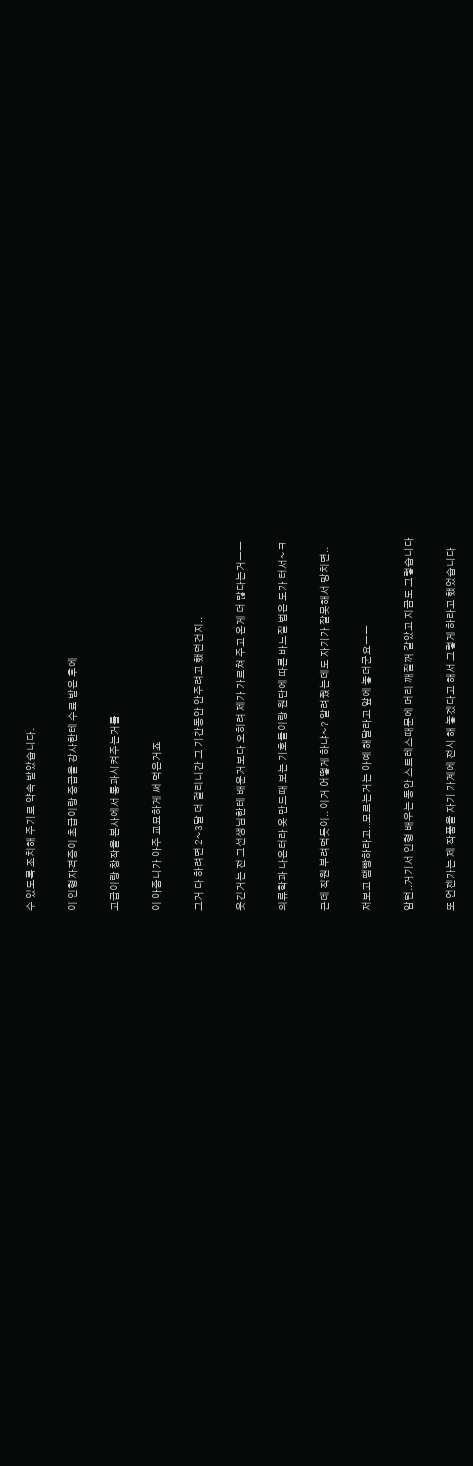수 있도록 조치해 주기로 약속 받았습니다.

이 인형자격증이 초급이랑 중급을 강사한테 수료 받은 후에

고급이랑 창작을 본사에서 통과시켜주는거를

이 아줌니가 아주 교묘하게 써 먹은거죠

그거 다 하려면 2~3달 더 걸리니간 그 기간동안 안주려고 했던건지..

웃긴거는 전 그선생님한테 배운거보다 오히려 제가 가르쳐 주고 온게 더 많다는거ㅡㅡ

의류학과 나온터라 옷 만드때 보는 기호들이랑 원단에 따른 바느질 법은 도가 터서~ㅋ

근데 직원 부려먹듯이.. 이거 어떻게 하냐~? 알려줬는데도 자기가 잘못해서 망치면..

저보고 땜빵하라고..모르는거는 아예 해달라고 앞에 놓더군요ㅡㅡ

암턴..거기서 인형 배우는 동안 스트레스때문에 머리 깨질꺼 같았고 지금도 그렇습니다

또 언젠가는 제 작품을 자기 가계에 전시 해 놓겠다고 해서 그렇게 하라고 했었습니다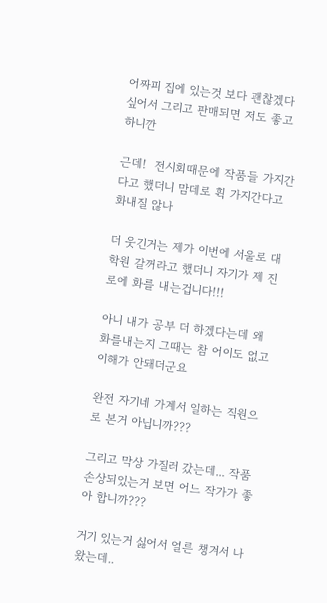어짜피 집에 있는것 보다 괜찮겠다 싶어서 그리고 판매되면 저도 좋고 하니깐

근데!  전시회때문에 작품들 가지간다고 했더니 맘데로 휙 가지간다고 화내질 않나

더 웃긴거는 제가 이번에 서울로 대학원 갈꺼라고 했더니 자기가 제 진로에 화를 내는겁니다!!!

아니 내가 공부 더 하겠다는데 왜 화를내는지 그때는 참 어이도 없고 이해가 안돼더군요

완전 자기네 가계서 일하는 직원으로 본거 아닙니까???

그리고 막상 가질러 갔는데... 작품 손상되있는거 보면 어느 작가가 좋아 합니까???

거기 있는거 싫어서 얼른 챙겨서 나왔는데..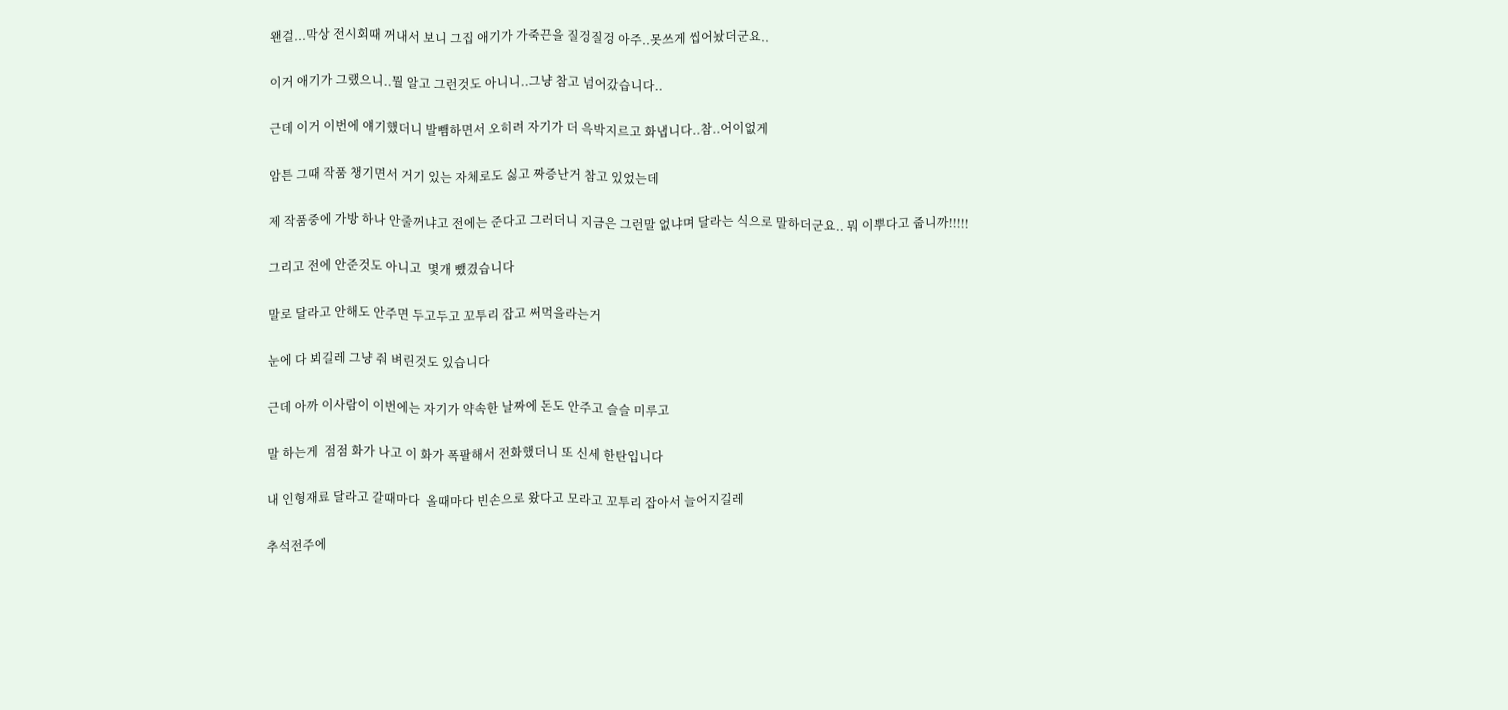왠걸...막상 전시회때 꺼내서 보니 그집 애기가 가죽끈을 질겅질겅 아주..못쓰게 씹어놨더군요..

이거 애기가 그랬으니..뭘 알고 그런것도 아니니..그냥 참고 넘어갔습니다..

근데 이거 이번에 얘기했더니 발뺌하면서 오히려 자기가 더 윽박지르고 화냅니다..참..어이없게

암튼 그때 작품 챙기면서 거기 있는 자체로도 싫고 짜증난거 참고 있었는데

제 작품중에 가방 하나 안줄꺼냐고 전에는 준다고 그러더니 지금은 그런말 없냐며 달라는 식으로 말하더군요.. 뭐 이뿌다고 줍니까!!!!!

그리고 전에 안준것도 아니고  몇개 뺐겼습니다

말로 달라고 안해도 안주면 두고두고 꼬투리 잡고 써먹을라는거

눈에 다 뵈길레 그냥 줘 벼린것도 있습니다

근데 아까 이사람이 이번에는 자기가 약속한 날짜에 돈도 안주고 슬슬 미루고

말 하는게  점점 화가 나고 이 화가 폭팔해서 전화했더니 또 신세 한탄입니다

내 인형재료 달라고 갈때마다  올때마다 빈손으로 왔다고 모라고 꼬투리 잡아서 늘어지길레

추석전주에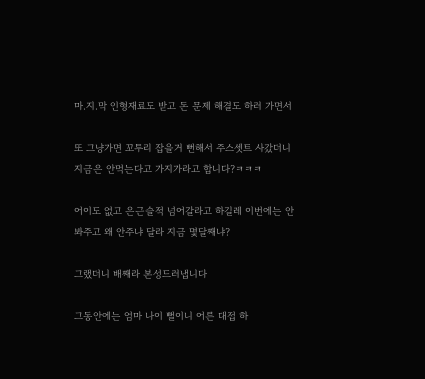마.지.막 인형재료도 받고 돈 문제 해결도 하러 가면서

또 그냥가면 꼬투리 잡을거 뻔해서 주스셋트 사갔더니 지금은 안먹는다고 가지가라고 합니다?ㅋㅋㅋ

어이도 없고 은근슬적 넘어갈라고 하길레 이번에는 안봐주고 왜 안주냐 달라 지금 몇달째냐?

그랬더니 배째라 본성드러냅니다

그동안에는 엄마 나이 뻘이니 어른 대접 하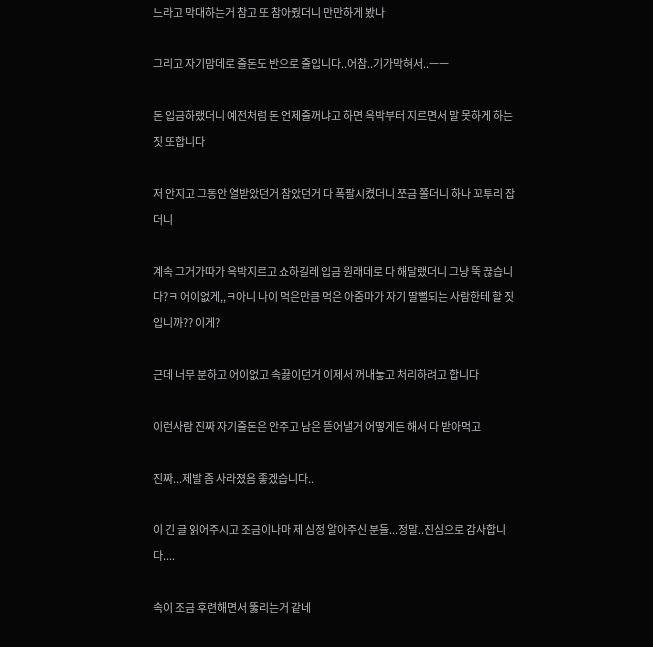느라고 막대하는거 참고 또 참아줬더니 만만하게 봤나

그리고 자기맘데로 줄돈도 반으로 줄입니다..어참..기가막혀서..ㅡㅡ

돈 입금하랬더니 예전처럼 돈 언제줄꺼냐고 하면 윽박부터 지르면서 말 못하게 하는 짓 또합니다

저 안지고 그동안 열받았던거 참았던거 다 폭팔시켰더니 쪼금 쫄더니 하나 꼬투리 잡더니

계속 그거가따가 윽박지르고 쇼하길레 입금 원래데로 다 해달랬더니 그냥 뚝 끊습니다?ㅋ 어이없게,,ㅋ아니 나이 먹은만큼 먹은 아줌마가 자기 딸뻘되는 사람한테 할 짓입니까?? 이게?

근데 너무 분하고 어이없고 속끓이던거 이제서 꺼내놓고 처리하려고 합니다

이런사람 진짜 자기줄돈은 안주고 남은 뜯어낼거 어떻게든 해서 다 받아먹고

진짜...제발 좀 사라졌음 좋겠습니다..

이 긴 글 읽어주시고 조금이나마 제 심정 알아주신 분들...정말..진심으로 감사합니다....

속이 조금 후련해면서 뚫리는거 같네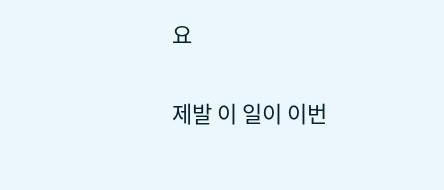요

제발 이 일이 이번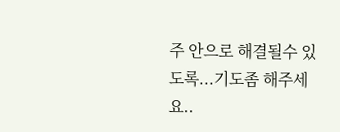주 안으로 해결될수 있도록...기도좀 해주세요..